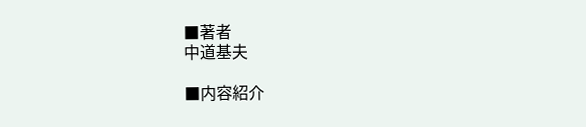■著者
中道基夫

■内容紹介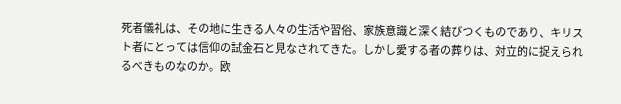死者儀礼は、その地に生きる人々の生活や習俗、家族意識と深く結びつくものであり、キリスト者にとっては信仰の試金石と見なされてきた。しかし愛する者の葬りは、対立的に捉えられるべきものなのか。欧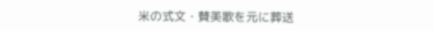米の式文・賛美歌を元に葬送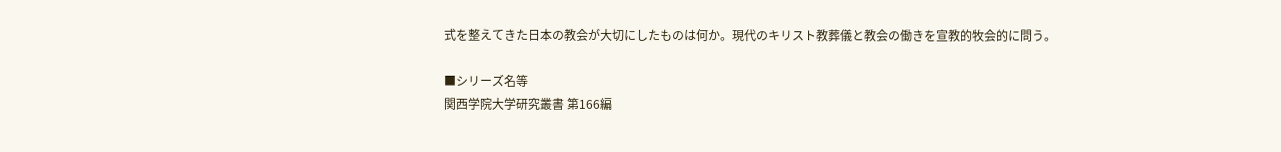式を整えてきた日本の教会が大切にしたものは何か。現代のキリスト教葬儀と教会の働きを宣教的牧会的に問う。

■シリーズ名等
関西学院大学研究叢書 第166編